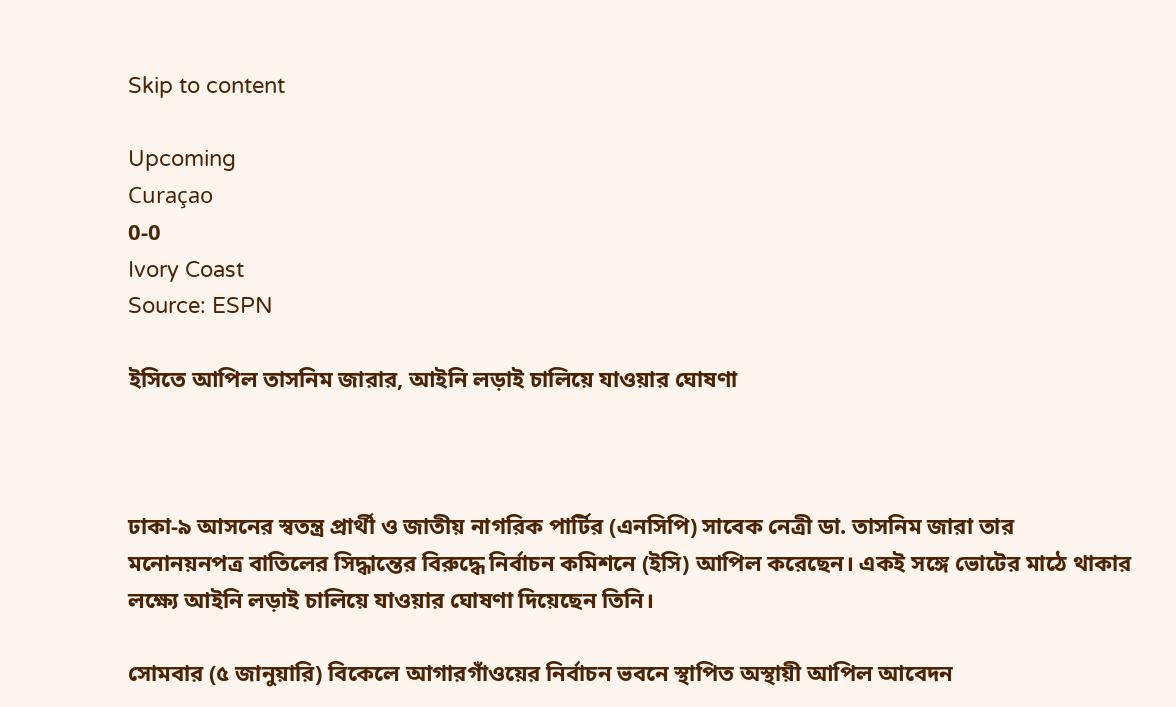Skip to content

Upcoming
Curaçao
0-0
Ivory Coast
Source: ESPN

ইসিতে আপিল তাসনিম জারার, আইনি লড়াই চালিয়ে যাওয়ার ঘোষণা



ঢাকা-৯ আসনের স্বতন্ত্র প্রার্থী ও জাতীয় নাগরিক পার্টির (এনসিপি) সাবেক নেত্রী ডা. তাসনিম জারা তার মনোনয়নপত্র বাতিলের সিদ্ধান্তের বিরুদ্ধে নির্বাচন কমিশনে (ইসি) আপিল করেছেন। একই সঙ্গে ভোটের মাঠে থাকার লক্ষ্যে আইনি লড়াই চালিয়ে যাওয়ার ঘোষণা দিয়েছেন তিনি।

সোমবার (৫ জানুয়ারি) বিকেলে আগারগাঁওয়ের নির্বাচন ভবনে স্থাপিত অস্থায়ী আপিল আবেদন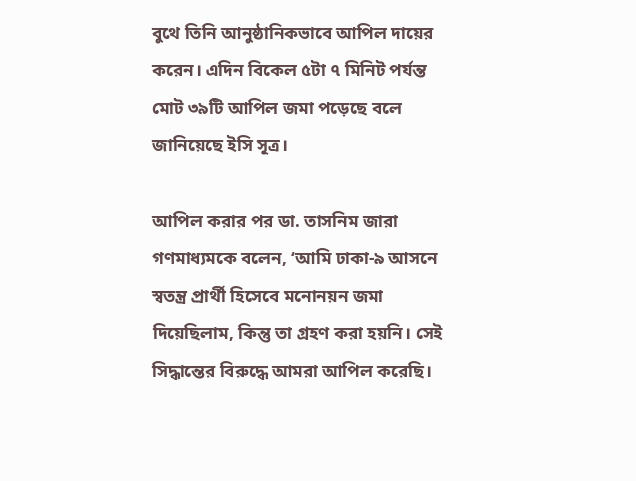বুথে তিনি আনুষ্ঠানিকভাবে আপিল দায়ের করেন। এদিন বিকেল ৫টা ৭ মিনিট পর্যন্ত মোট ৩৯টি আপিল জমা পড়েছে বলে জানিয়েছে ইসি সূত্র।

আপিল করার পর ডা. তাসনিম জারা গণমাধ্যমকে বলেন, ‘আমি ঢাকা-৯ আসনে স্বতন্ত্র প্রার্থী হিসেবে মনোনয়ন জমা দিয়েছিলাম, কিন্তু তা গ্রহণ করা হয়নি। সেই সিদ্ধান্তের বিরুদ্ধে আমরা আপিল করেছি।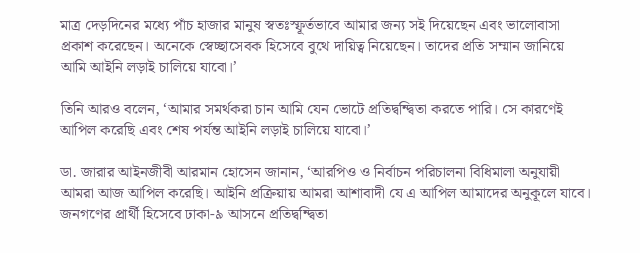মাত্র দেড়দিনের মধ্যে পাঁচ হাজার মানুষ স্বতঃস্ফূর্তভাবে আমার জন্য সই দিয়েছেন এবং ভালোবাসা প্রকাশ করেছেন। অনেকে স্বেচ্ছাসেবক হিসেবে বুথে দায়িত্ব নিয়েছেন। তাদের প্রতি সম্মান জানিয়ে আমি আইনি লড়াই চালিয়ে যাবো।’

তিনি আরও বলেন, ‘আমার সমর্থকরা চান আমি যেন ভোটে প্রতিদ্বন্দ্বিতা করতে পারি। সে কারণেই আপিল করেছি এবং শেষ পর্যন্ত আইনি লড়াই চালিয়ে যাবো।’

ডা. জারার আইনজীবী আরমান হোসেন জানান, ‘আরপিও ও নির্বাচন পরিচালনা বিধিমালা অনুযায়ী আমরা আজ আপিল করেছি। আইনি প্রক্রিয়ায় আমরা আশাবাদী যে এ আপিল আমাদের অনুকূলে যাবে। জনগণের প্রার্থী হিসেবে ঢাকা-৯ আসনে প্রতিদ্বন্দ্বিতা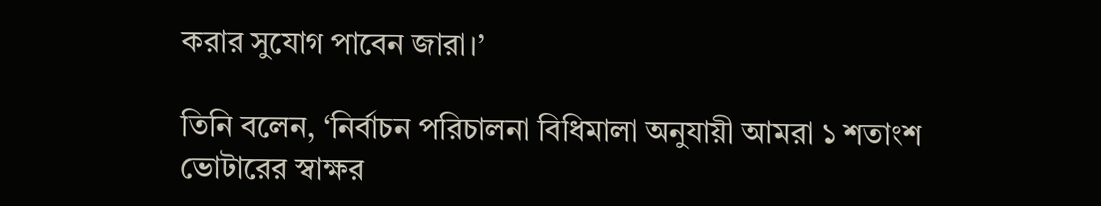করার সুযোগ পাবেন জারা।’

তিনি বলেন, ‘নির্বাচন পরিচালনা বিধিমালা অনুযায়ী আমরা ১ শতাংশ ভোটারের স্বাক্ষর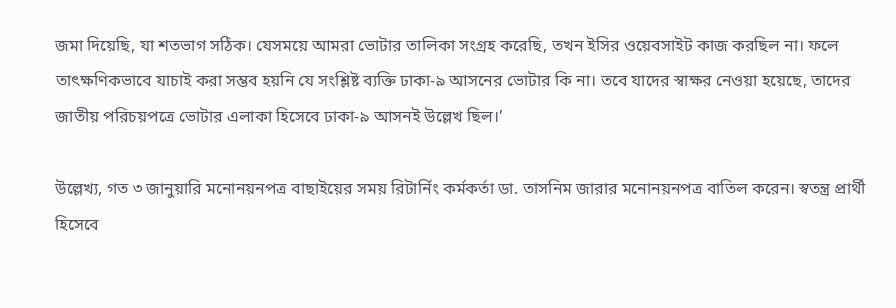জমা দিয়েছি, যা শতভাগ সঠিক। যেসময়ে আমরা ভোটার তালিকা সংগ্রহ করেছি, তখন ইসির ওয়েবসাইট কাজ করছিল না। ফলে তাৎক্ষণিকভাবে যাচাই করা সম্ভব হয়নি যে সংশ্লিষ্ট ব্যক্তি ঢাকা-৯ আসনের ভোটার কি না। তবে যাদের স্বাক্ষর নেওয়া হয়েছে, তাদের জাতীয় পরিচয়পত্রে ভোটার এলাকা হিসেবে ঢাকা-৯ আসনই উল্লেখ ছিল।’

উল্লেখ্য, গত ৩ জানুয়ারি মনোনয়নপত্র বাছাইয়ের সময় রিটার্নিং কর্মকর্তা ডা. তাসনিম জারার মনোনয়নপত্র বাতিল করেন। স্বতন্ত্র প্রার্থী হিসেবে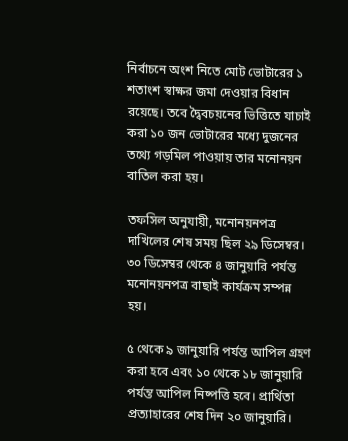নির্বাচনে অংশ নিতে মোট ভোটারের ১ শতাংশ স্বাক্ষর জমা দেওয়ার বিধান রয়েছে। তবে দ্বৈবচয়নের ভিত্তিতে যাচাই করা ১০ জন ভোটারের মধ্যে দুজনের তথ্যে গড়মিল পাওয়ায় তার মনোনয়ন বাতিল করা হয়।

তফসিল অনুযায়ী, মনোনয়নপত্র দাখিলের শেষ সময় ছিল ২৯ ডিসেম্বর। ৩০ ডিসেম্বর থেকে ৪ জানুয়ারি পর্যন্ত মনোনয়নপত্র বাছাই কার্যক্রম সম্পন্ন হয়।

৫ থেকে ৯ জানুয়ারি পর্যন্ত আপিল গ্রহণ করা হবে এবং ১০ থেকে ১৮ জানুয়ারি পর্যন্ত আপিল নিষ্পত্তি হবে। প্রার্থিতা প্রত্যাহারের শেষ দিন ২০ জানুয়ারি।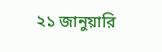২১ জানুয়ারি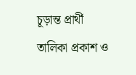চূড়ান্ত প্রার্থী তালিকা প্রকাশ ও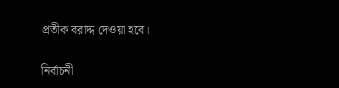প্রতীক বরাদ্দ দেওয়া হবে।

নির্বাচনী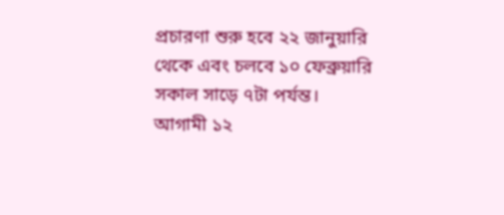প্রচারণা শুরু হবে ২২ জানুয়ারি থেকে এবং চলবে ১০ ফেব্রুয়ারি সকাল সাড়ে ৭টা পর্যন্ত। আগামী ১২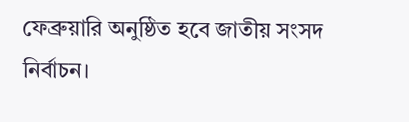ফেব্রুয়ারি অনুষ্ঠিত হবে জাতীয় সংসদ নির্বাচন।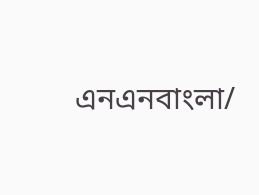এনএনবাংলা/